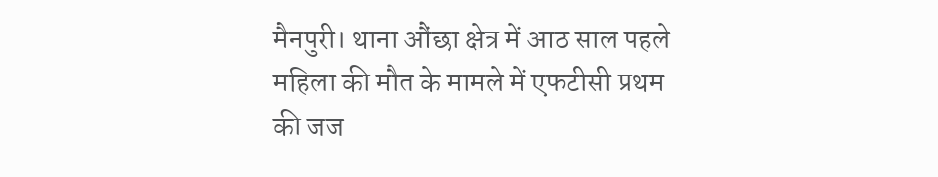मैनपुरी। थाना औंछा क्षेत्र में आठ साल पहले महिला की मौत के मामले में एफटीसी प्रथम की जज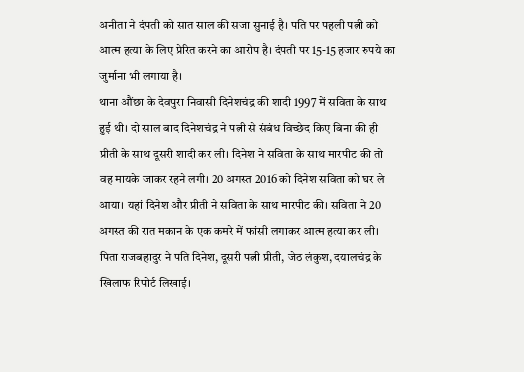अनीता ने दंपती को सात साल की सजा सुनाई है। पति पर पहली पत्नी को आत्म हत्या के लिए प्रेरित करने का आरोप है। दंपती पर 15-15 हजार रुपये का जुर्माना भी लगाया है।
थाना औंछा के देवपुरा निवासी दिनेशचंद्र की शादी 1997 में सविता के साथ हुई थी। दो साल बाद दिनेशचंद्र ने पत्नी से संबंध विच्छेद किए बिना की ही प्रीती के साथ दूसरी शादी कर ली। दिनेश ने सविता के साथ मारपीट की तो वह मायके जाकर रहने लगी। 20 अगस्त 2016 को दिनेश सविता को घर ले आया। यहां दिनेश और प्रीती ने सविता के साथ मारपीट की। सविता ने 20 अगस्त की रात मकान के एक कमरे में फांसी लगाकर आत्म हत्या कर ली। पिता राजबहादुर ने पति दिनेश, दूसरी पत्नी प्रीती, जेठ लंकुश, दयालचंद्र के खिलाफ रिपोर्ट लिखाई।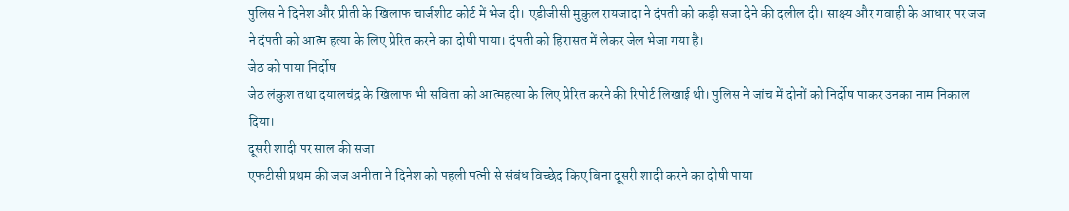पुलिस ने दिनेश और प्रीती के खिलाफ चार्जशीट कोर्ट में भेज दी। एडीजीसी मुकुल रायजादा ने दंपती को कड़ी सजा देने की दलील दी। साक्ष्य और गवाही के आधार पर जज ने दंपती को आत्म हत्या के लिए प्रेरित करने का दोषी पाया। दंपती को हिरासत में लेकर जेल भेजा गया है।
जेठ को पाया निर्दोष
जेठ लंकुश तथा दयालचंद्र के खिलाफ भी सविता को आत्महत्या के लिए प्रेरित करने की रिपोर्ट लिखाई थी। पुलिस ने जांच में दोनों को निर्दोष पाकर उनका नाम निकाल दिया।
दूसरी शादी पर साल की सजा
एफटीसी प्रथम की जज अनीता ने दिनेश को पहली पत्नी से संबंध विच्छेद किए बिना दूसरी शादी करने का दोषी पाया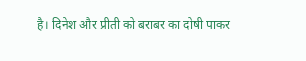है। दिनेश और प्रीती को बराबर का दोषी पाकर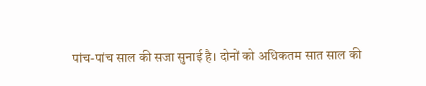पांच-पांच साल की सजा सुनाई है। दोनों को अधिकतम सात साल की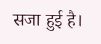सजा हुई है।